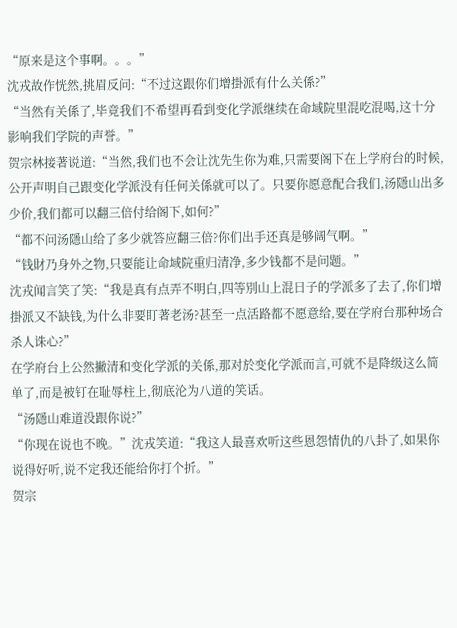“原来是这个事啊。。。”
沈戎故作恍然,挑眉反问:“不过这跟你们增掛派有什么关係?”
“当然有关係了,毕竟我们不希望再看到变化学派继续在命域院里混吃混喝,这十分影响我们学院的声誉。”
贺宗林接著说道:“当然,我们也不会让沈先生你为难,只需要阁下在上学府台的时候,公开声明自己跟变化学派没有任何关係就可以了。只要你愿意配合我们,汤隱山出多少价,我们都可以翻三倍付给阁下,如何?”
“都不问汤隱山给了多少就答应翻三倍?你们出手还真是够阔气啊。”
“钱財乃身外之物,只要能让命域院重归清净,多少钱都不是问题。”
沈戎闻言笑了笑:“我是真有点弄不明白,四等別山上混日子的学派多了去了,你们增掛派又不缺钱,为什么非要盯著老汤?甚至一点活路都不愿意给,要在学府台那种场合杀人诛心?”
在学府台上公然撇清和变化学派的关係,那对於变化学派而言,可就不是降级这么简单了,而是被钉在耻辱柱上,彻底沦为八道的笑话。
“汤隱山难道没跟你说?”
“你现在说也不晚。”沈戎笑道:“我这人最喜欢听这些恩怨情仇的八卦了,如果你说得好听,说不定我还能给你打个折。”
贺宗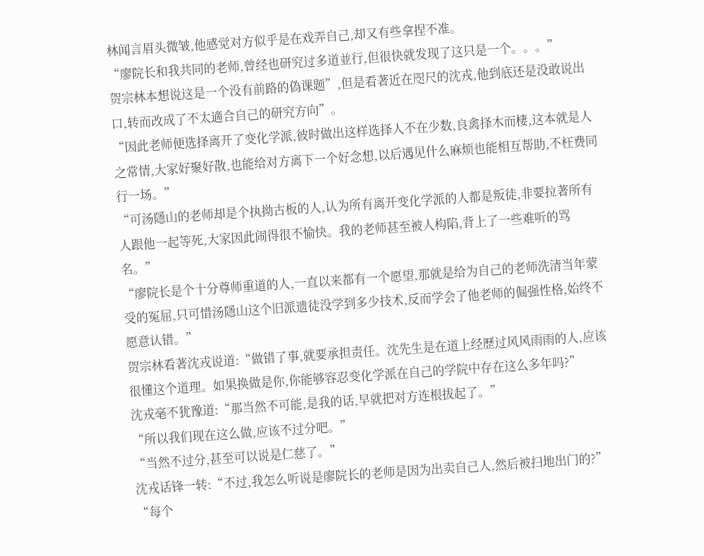林闻言眉头微皱,他感觉对方似乎是在戏弄自己,却又有些拿捏不准。
“廖院长和我共同的老师,曾经也研究过多道並行,但很快就发现了这只是一个。。。”
贺宗林本想说这是一个没有前路的偽课题”,但是看著近在咫尺的沈戎,他到底还是没敢说出口,转而改成了不太適合自己的研究方向”。
“因此老师便选择离开了变化学派,彼时做出这样选择人不在少数,良禽择木而棲,这本就是人之常情,大家好聚好散,也能给对方离下一个好念想,以后遇见什么麻烦也能相互帮助,不枉费同行一场。”
“可汤隱山的老师却是个执拗古板的人,认为所有离开变化学派的人都是叛徒,非要拉著所有人跟他一起等死,大家因此闹得很不愉快。我的老师甚至被人构陷,背上了一些难听的骂名。”
“廖院长是个十分尊师重道的人,一直以来都有一个愿望,那就是给为自己的老师洗清当年蒙受的冤屈,只可惜汤隱山这个旧派遗徒没学到多少技术,反而学会了他老师的倔强性格,始终不愿意认错。”
贺宗林看著沈戎说道:“做错了事,就要承担责任。沈先生是在道上经歷过风风雨雨的人,应该很懂这个道理。如果换做是你,你能够容忍变化学派在自己的学院中存在这么多年吗?”
沈戎毫不犹豫道:“那当然不可能,是我的话,早就把对方连根拔起了。”
“所以我们现在这么做,应该不过分吧。”
“当然不过分,甚至可以说是仁慈了。”
沈戎话锋一转:“不过,我怎么听说是廖院长的老师是因为出卖自己人,然后被扫地出门的?”
“每个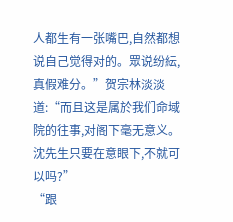人都生有一张嘴巴,自然都想说自己觉得对的。眾说纷紜,真假难分。”贺宗林淡淡道:“而且这是属於我们命域院的往事,对阁下毫无意义。沈先生只要在意眼下,不就可以吗?”
“跟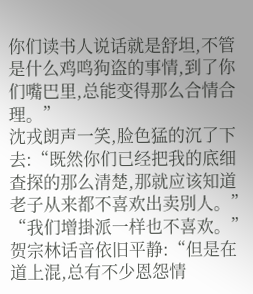你们读书人说话就是舒坦,不管是什么鸡鸣狗盗的事情,到了你们嘴巴里,总能变得那么合情合理。”
沈戎朗声一笑,脸色猛的沉了下去:“既然你们已经把我的底细查探的那么清楚,那就应该知道老子从来都不喜欢出卖別人。”
“我们增掛派一样也不喜欢。”贺宗林话音依旧平静:“但是在道上混,总有不少恩怨情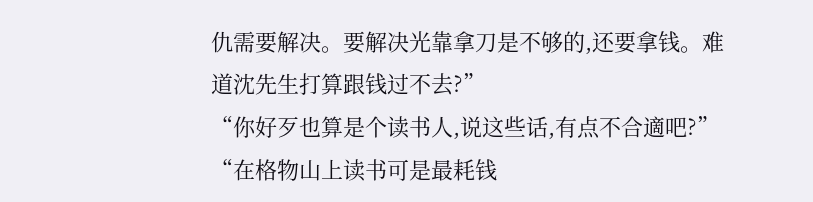仇需要解决。要解决光靠拿刀是不够的,还要拿钱。难道沈先生打算跟钱过不去?”
“你好歹也算是个读书人,说这些话,有点不合適吧?”
“在格物山上读书可是最耗钱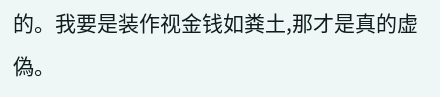的。我要是装作视金钱如粪土,那才是真的虚偽。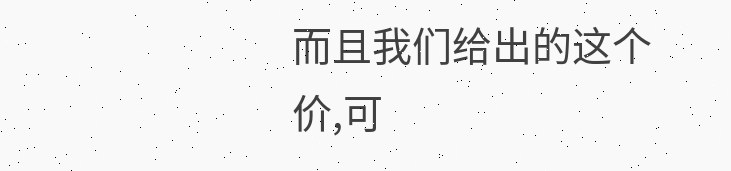而且我们给出的这个价,可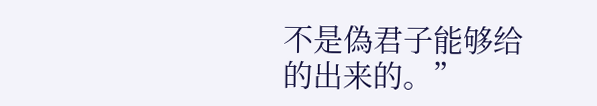不是偽君子能够给的出来的。”